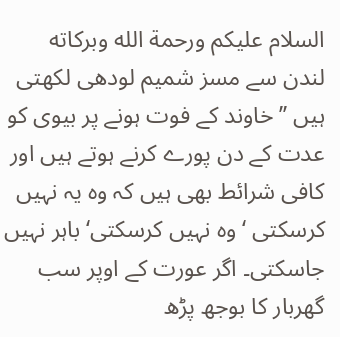السلام عليكم ورحمة الله وبركاته
لندن سے مسز شمیم لودھی لکھتی ہیں ’’ خاوند کے فوت ہونے پر بیوی کو عدت کے دن پورے کرنے ہوتے ہیں اور کافی شرائط بھی ہیں کہ وہ یہ نہیں کرسکتی ‘ وہ نہیں کرسکتی‘ باہر نہیں جاسکتی۔ اگر عورت کے اوپر سب گھربار کا بوجھ پڑھ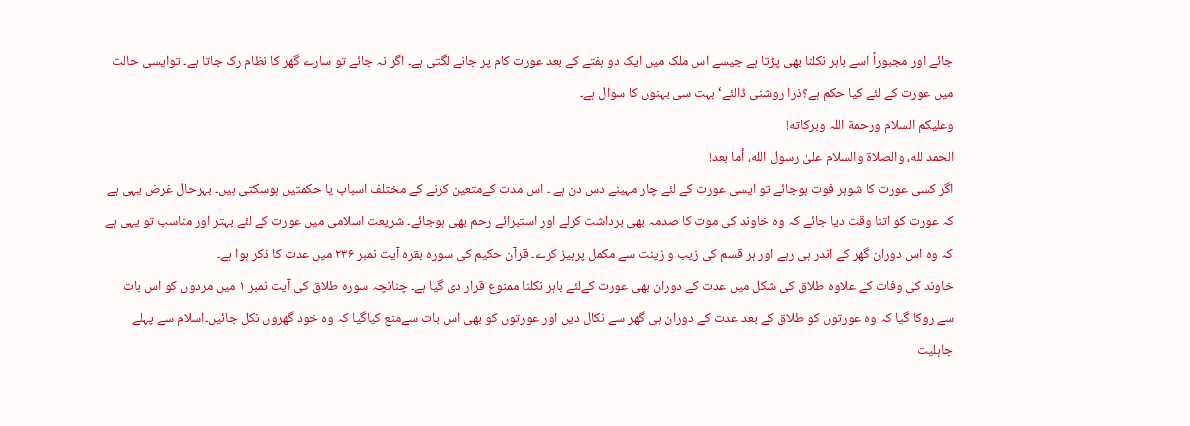جائے اور مجبوراً اسے باہر نکلنا بھی پڑتا ہے جیسے اس ملک میں ایک دو ہفتے کے بعد عورت کام پر جانے لگتی ہے۔ اگر نہ جائے تو سارے گھر کا نظام رک جاتا ہے۔ توایسی حالت میں عورت کے لئے کیا حکم ہے؟ذرا روشنی ڈالئے‘بہت سی بہنوں کا سوال ہے۔
وعلیکم السلام ورحمة اللہ وبرکاته!
الحمد لله، والصلاة والسلام علىٰ رسول الله، أما بعد!
اگر کسی عورت کا شوہر فوت ہوجائے تو ایسی عورت کے لئے چار مہینے دس دن ہے ۔ اس مدت کےمتعین کرنے کے مختلف اسباب یا حکمتیں ہوسکتی ہیں۔ بہرحال غرض یہی ہے کہ عورت کو اتنا وقت دیا جائے کہ وہ خاوند کی موت کا صدمہ بھی برداشت کرلے اور استبرائے رحم بھی ہوجائے۔ شریعت اسلامی میں عورت کے لئے بہتر اور مناسب تو یہی ہے کہ وہ اس دوران گھر کے اندر ہی رہے اور ہر قسم کی زیب و زینت سے مکمل پرہیز کرے۔ قرآن حکیم کی سورہ بقرہ آیت نمبر ۲۳۶ میں عدت کا ذکر ہوا ہے۔
خاوند کی وفات کے علاوہ طلاق کی شکل میں عدت کے دوران بھی عورت کےلئے باہر نکلنا ممنوع قرار دی گیا ہے۔ چنانچہ سورہ طلاق کی آیت نمبر ۱ میں مردوں کو اس بات سے روکا گیا کہ وہ عورتوں کو طلاق کے بعد عدت کے دوران ہی گھر سے نکال دیں اور عورتوں کو بھی اس بات سےمنع کیاگیا کہ وہ خود گھروں نکل جائیں۔اسلام سے پہلے جاہلیت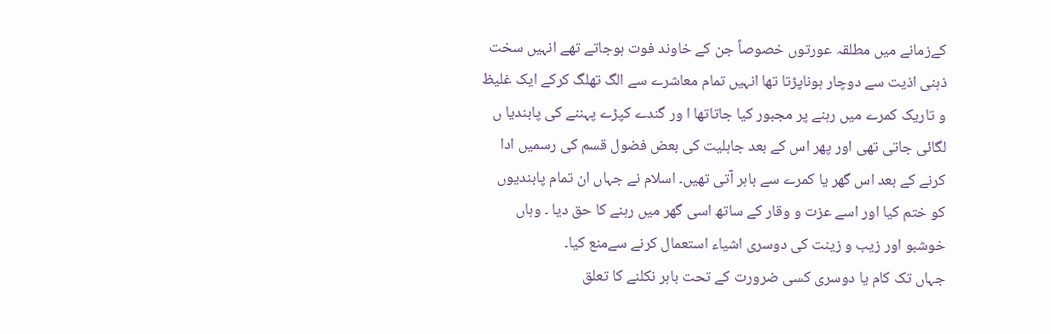کےزمانے میں مطلقہ عورتوں خصوصاً جن کے خاوند فوت ہوجاتے تھے انہیں سخت ذہنی اذیت سے دوچار ہوناپڑتا تھا انہیں تمام معاشرے سے الگ تھلگ کرکے ایک غلیظ و تاریک کمرے میں رہنے پر مجبور کیا جاتاتھا ا ور گندے کپڑے پہننے کی پابندیا ں لگائی جاتی تھی اور پھر اس کے بعد جاہلیت کی بعض فضول قسم کی رسمیں ادا کرنے کے بعد اس گھر یا کمرے سے باہر آتی تھیں۔ اسلام نے جہاں ان تمام پابندیوں کو ختم کیا اور اسے عزت و وقار کے ساتھ اسی گھر میں رہنے کا حق دیا ۔ وہاں خوشبو اور زیب و زینت کی دوسری اشیاء استعمال کرنے سےمنع کیا۔
جہاں تک کام یا دوسری کسی ضرورت کے تحت باہر نکلنے کا تعلق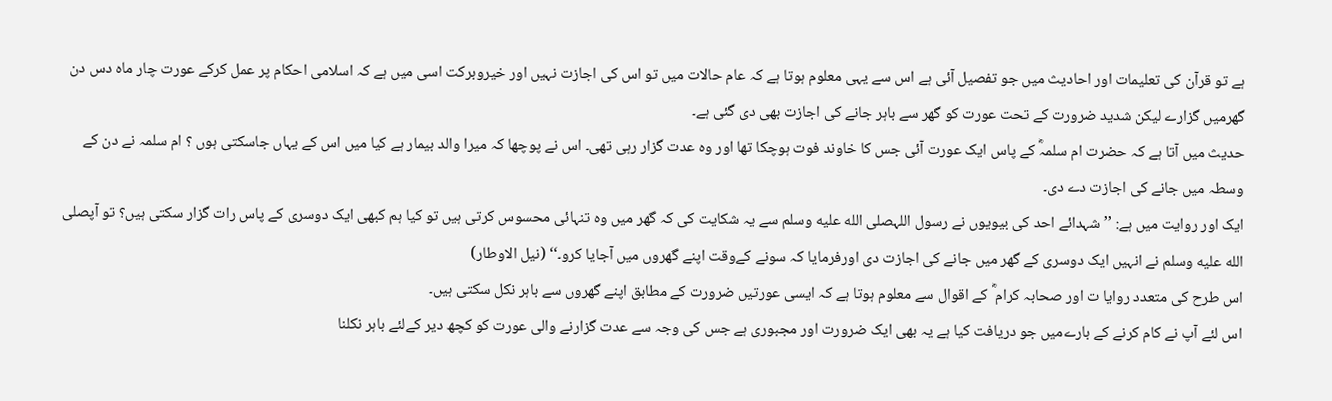ہے تو قرآن کی تعلیمات اور احادیث میں جو تفصیل آئی ہے اس سے یہی معلوم ہوتا ہے کہ عام حالات میں تو اس کی اجازت نہیں اور خیروبرکت اسی میں ہے کہ اسلامی احکام پر عمل کرکے عورت چار ماہ دس دن گھرمیں گزارے لیکن شدید ضرورت کے تحت عورت کو گھر سے باہر جانے کی اجازت بھی دی گئی ہے۔
حدیث میں آتا ہے کہ حضرت ام سلمہؓ کے پاس ایک عورت آئی جس کا خاوند فوت ہوچکا تھا اور وہ عدت گزار رہی تھی۔ اس نے پوچھا کہ میرا والد بیمار ہے کیا میں اس کے یہاں جاسکتی ہوں ؟ ام سلمہ نے دن کے وسطہ میں جانے کی اجازت دے دی۔
ایک اور روایت میں ہے: ’’شہدائے احد کی بیویوں نے رسول اللہصلى الله عليه وسلم سے یہ شکایت کی کہ گھر میں وہ تنہائی محسوس کرتی ہیں تو کیا ہم کبھی ایک دوسری کے پاس رات گزار سکتی ہیں؟ تو آپصلى الله عليه وسلم نے انہیں ایک دوسری کے گھر میں جانے کی اجازت دی اورفرمایا کہ سونے کےوقت اپنے گھروں میں آجایا کرو۔‘‘ (نیل الاوطار)
اس طرح کی متعدد روایا ت اور صحابہ کرام ؓ کے اقوال سے معلوم ہوتا ہے کہ ایسی عورتیں ضرورت کے مطابق اپنے گھروں سے باہر نکل سکتی ہیں۔
اس لئے آپ نے کام کرنے کے بارےمیں جو دریافت کیا ہے یہ بھی ایک ضرورت اور مجبوری ہے جس کی وجہ سے عدت گزارنے والی عورت کو کچھ دیر کےلئے باہر نکلنا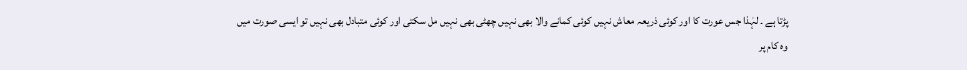پڑتا ہے ۔ لہٰذا جس عورت کا اور کوئی ذریعہ معاش نہیں کوئی کمانے والا بھی نہیں چھٹی بھی نہیں مل سکتی اور کوئی متبادل بھی نہیں تو ایسی صورت میں وہ کام پر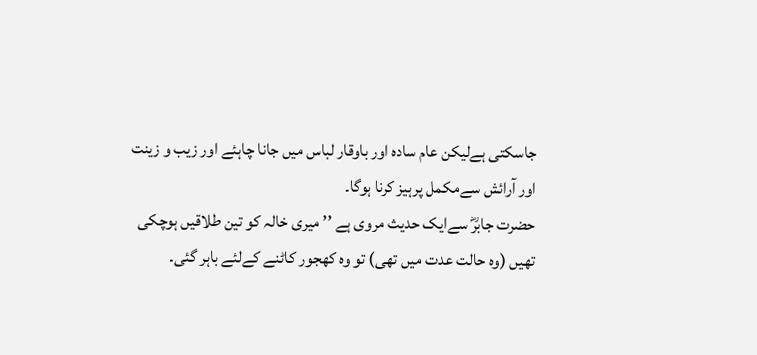جاسکتی ہےلیکن عام سادہ اور باوقار لباس میں جانا چاہئے اور زیب و زینت اور آرائش سےمکمل پرہیز کرنا ہوگا۔
حضرت جابرؓ سےایک حدیث مروی ہے ’’ میری خالہ کو تین طلاقیں ہوچکی تھیں (وہ حالت عدت میں تھی) تو وہ کھجور کاٹنے کےلئے باہر گئی۔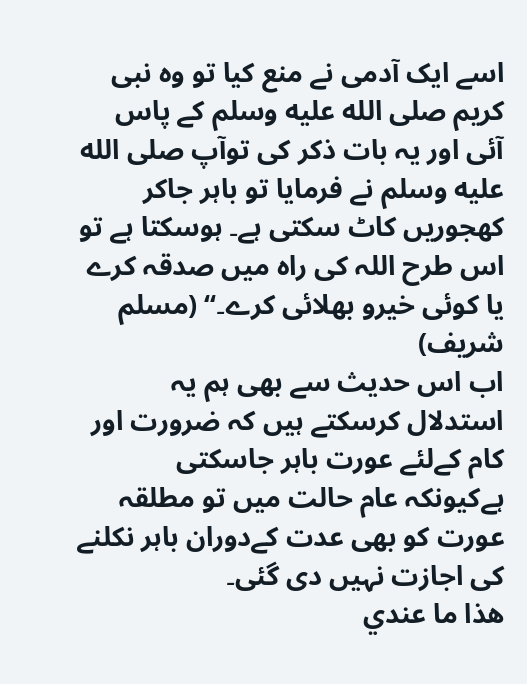اسے ایک آدمی نے منع کیا تو وہ نبی کریم صلى الله عليه وسلم کے پاس آئی اور یہ بات ذکر کی توآپ صلى الله عليه وسلم نے فرمایا تو باہر جاکر کھجوریں کاٹ سکتی ہے۔ ہوسکتا ہے تو اس طرح اللہ کی راہ میں صدقہ کرے یا کوئی خیرو بھلائی کرے۔‘‘ (مسلم شریف)
اب اس حدیث سے بھی ہم یہ استدلال کرسکتے ہیں کہ ضرورت اور کام کےلئے عورت باہر جاسکتی ہےکیونکہ عام حالت میں تو مطلقہ عورت کو بھی عدت کےدوران باہر نکلنے کی اجازت نہیں دی گئی۔
ھذا ما عندي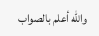والله أعلم بالصواب